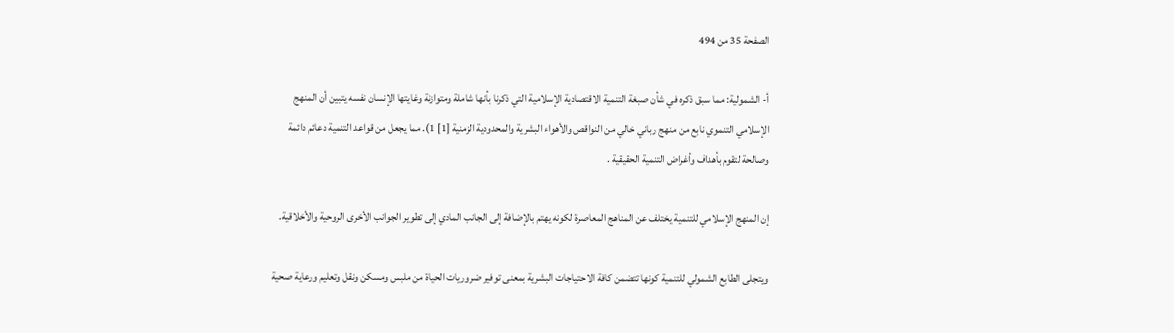الصفحة 35 من 494

أ- الشمولية: مما سبق ذكره في شأن صبغة التنمية الاقتصادية الإسلامية التي ذكرنا بأنها شاملة ومتوازنة وغايتها الإنسان نفسه يتبين أن المنهج الإسلامي التنموي نابع من منهج رباني خالي من النواقص والأهواء البشرية والمحدودية الزمنية [1] 1). مما يجعل من قواعد التنمية دعائم دائمة وصالحة لتقوم بأهداف وأغراض التنمية الحقيقية .

إن المنهج الإسلامي للتنمية يختلف عن المناهج المعاصرة لكونه يهتم بالإضافة إلى الجانب المادي إلى تطوير الجوانب الأخرى الروحية والأخلاقية.

ويتجلى الطابع الشمولي للتنمية كونها تتضمن كافة الاحتياجات البشرية بمعنى توفير ضروريات الحياة من ملبس ومسكن ونقل وتعليم ورعاية صحية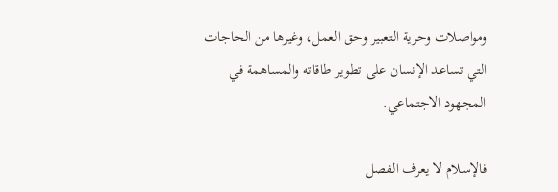ومواصلات وحرية التعبير وحق العمل، وغيرها من الحاجات التي تساعد الإنسان على تطوير طاقاته والمساهمة في المجهود الاجتماعي.

فالإسلام لا يعرف الفصل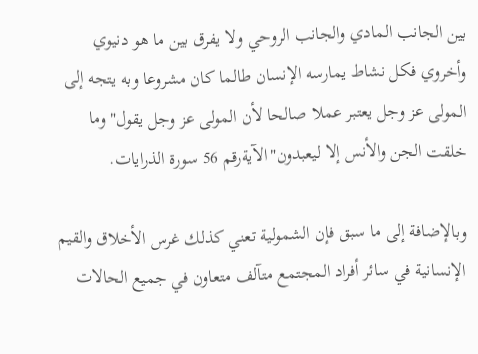بين الجانب المادي والجانب الروحي ولا يفرق بين ما هو دنيوي وأخروي فكل نشاط يمارسه الإنسان طالما كان مشروعا وبه يتجه إلى المولى عز وجل يعتبر عملا صالحا لأن المولى عز وجل يقول"وما خلقت الجن والأنس إلا ليعبدون"الآيةرقم 56 سورة الذرايات.

وبالإضافة إلى ما سبق فإن الشمولية تعني كذلك غرس الأخلاق والقيم الإنسانية في سائر أفراد المجتمع متآلف متعاون في جميع الحالات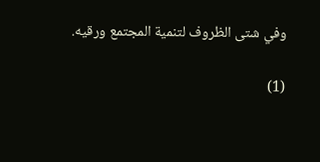وفي شتى الظروف لتنمية المجتمع ورقيه.

(1)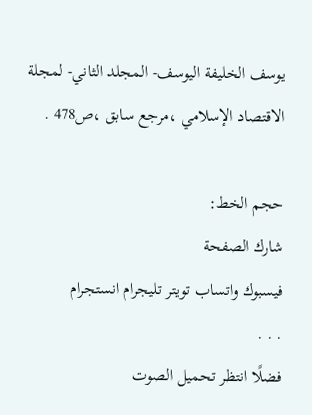يوسف الخليفة اليوسف- المجلد الثاني- لمجلة الاقتصاد الإسلامي ،مرجع سابق ،ص478 .

حجم الخط:
شارك الصفحة
فيسبوك واتساب تويتر تليجرام انستجرام
. . .
فضلًا انتظر تحميل الصوت